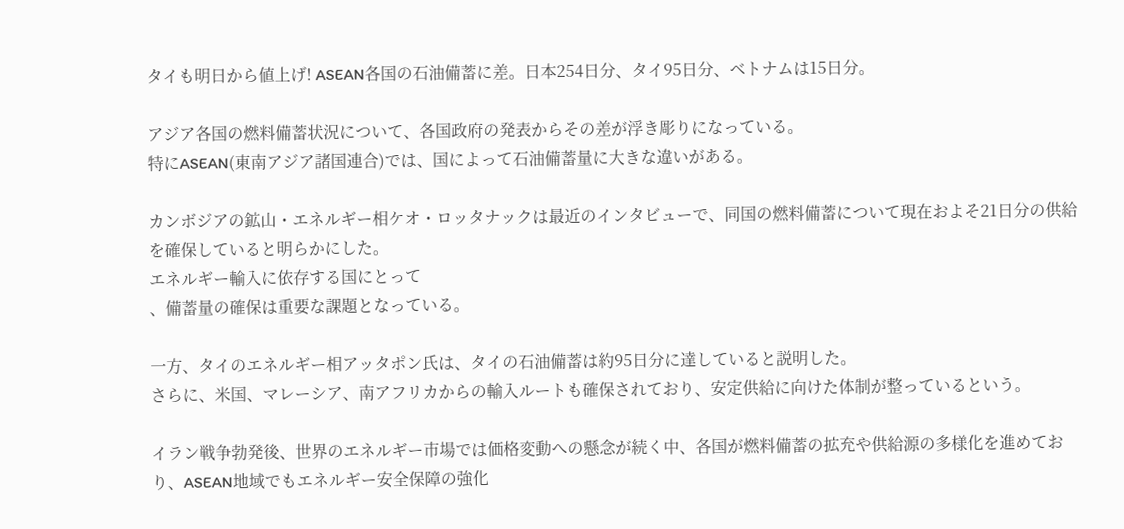タイも明日から値上げ! ASEAN各国の石油備蓄に差。日本254日分、タイ95日分、ベトナムは15日分。

アジア各国の燃料備蓄状況について、各国政府の発表からその差が浮き彫りになっている。
特にASEAN(東南アジア諸国連合)では、国によって石油備蓄量に大きな違いがある。

カンボジアの鉱山・エネルギー相ケオ・ロッタナックは最近のインタビューで、同国の燃料備蓄について現在およそ21日分の供給を確保していると明らかにした。
エネルギー輸入に依存する国にとって
、備蓄量の確保は重要な課題となっている。

一方、タイのエネルギー相アッタポン氏は、タイの石油備蓄は約95日分に達していると説明した。
さらに、米国、マレーシア、南アフリカからの輸入ルートも確保されており、安定供給に向けた体制が整っているという。

イラン戦争勃発後、世界のエネルギー市場では価格変動への懸念が続く中、各国が燃料備蓄の拡充や供給源の多様化を進めており、ASEAN地域でもエネルギー安全保障の強化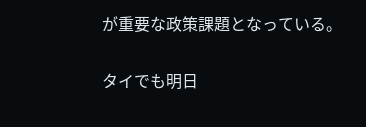が重要な政策課題となっている。

タイでも明日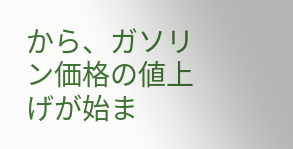から、ガソリン価格の値上げが始ま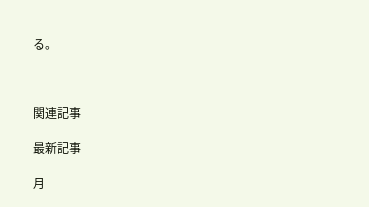る。



関連記事

最新記事

月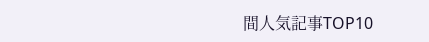間人気記事TOP10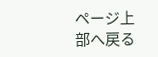ページ上部へ戻る